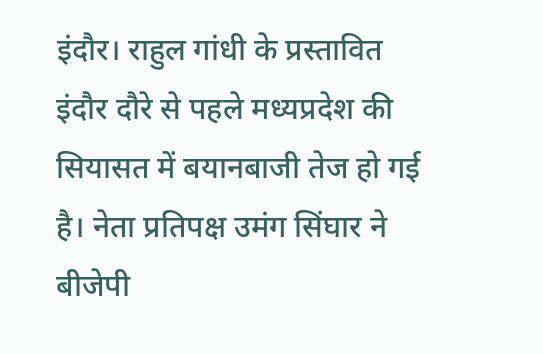इंदौर। राहुल गांधी के प्रस्तावित इंदौर दौरे से पहले मध्यप्रदेश की सियासत में बयानबाजी तेज हो गई है। नेता प्रतिपक्ष उमंग सिंघार ने बीजेपी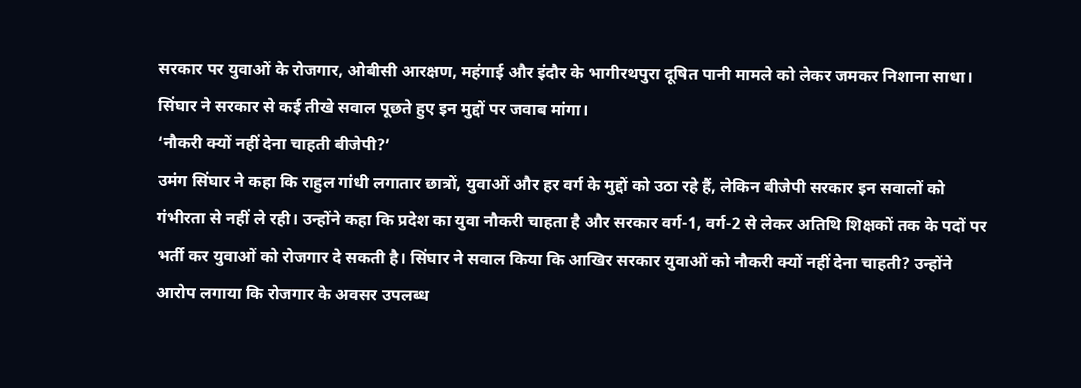सरकार पर युवाओं के रोजगार, ओबीसी आरक्षण, महंगाई और इंदौर के भागीरथपुरा दूषित पानी मामले को लेकर जमकर निशाना साधा। सिंघार ने सरकार से कई तीखे सवाल पूछते हुए इन मुद्दों पर जवाब मांगा।
‘नौकरी क्यों नहीं देना चाहती बीजेपी?’
उमंग सिंघार ने कहा कि राहुल गांधी लगातार छात्रों, युवाओं और हर वर्ग के मुद्दों को उठा रहे हैं, लेकिन बीजेपी सरकार इन सवालों को गंभीरता से नहीं ले रही। उन्होंने कहा कि प्रदेश का युवा नौकरी चाहता है और सरकार वर्ग-1, वर्ग-2 से लेकर अतिथि शिक्षकों तक के पदों पर भर्ती कर युवाओं को रोजगार दे सकती है। सिंघार ने सवाल किया कि आखिर सरकार युवाओं को नौकरी क्यों नहीं देना चाहती? उन्होंने आरोप लगाया कि रोजगार के अवसर उपलब्ध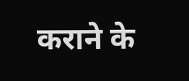कराने के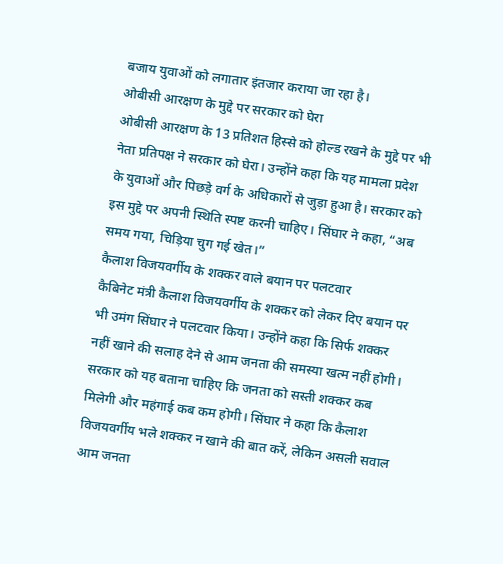बजाय युवाओं को लगातार इंतजार कराया जा रहा है।
ओबीसी आरक्षण के मुद्दे पर सरकार को घेरा
ओबीसी आरक्षण के 13 प्रतिशत हिस्से को होल्ड रखने के मुद्दे पर भी नेता प्रतिपक्ष ने सरकार को घेरा। उन्होंने कहा कि यह मामला प्रदेश के युवाओं और पिछड़े वर्ग के अधिकारों से जुड़ा हुआ है। सरकार को इस मुद्दे पर अपनी स्थिति स्पष्ट करनी चाहिए। सिंघार ने कहा, “अब समय गया, चिड़िया चुग गई खेत।”
कैलाश विजयवर्गीय के शक्कर वाले बयान पर पलटवार
कैबिनेट मंत्री कैलाश विजयवर्गीय के शक्कर को लेकर दिए बयान पर भी उमंग सिंघार ने पलटवार किया। उन्होंने कहा कि सिर्फ शक्कर नहीं खाने की सलाह देने से आम जनता की समस्या खत्म नहीं होगी। सरकार को यह बताना चाहिए कि जनता को सस्ती शक्कर कब मिलेगी और महंगाई कब कम होगी। सिंघार ने कहा कि कैलाश विजयवर्गीय भले शक्कर न खाने की बात करें, लेकिन असली सवाल आम जनता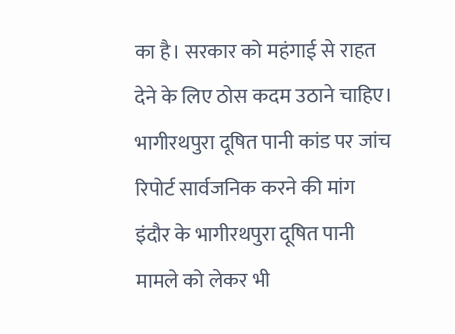का है। सरकार को महंगाई से राहत देने के लिए ठोस कदम उठाने चाहिए।
भागीरथपुरा दूषित पानी कांड पर जांच रिपोर्ट सार्वजनिक करने की मांग
इंदौर के भागीरथपुरा दूषित पानी मामले को लेकर भी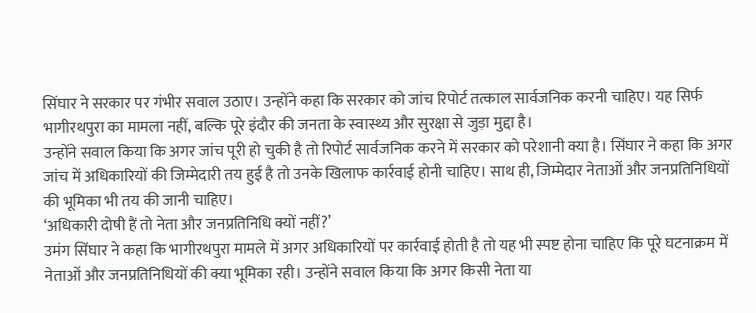सिंघार ने सरकार पर गंभीर सवाल उठाए। उन्होंने कहा कि सरकार को जांच रिपोर्ट तत्काल सार्वजनिक करनी चाहिए। यह सिर्फ भागीरथपुरा का मामला नहीं, बल्कि पूरे इंदौर की जनता के स्वास्थ्य और सुरक्षा से जुड़ा मुद्दा है।
उन्होंने सवाल किया कि अगर जांच पूरी हो चुकी है तो रिपोर्ट सार्वजनिक करने में सरकार को परेशानी क्या है। सिंघार ने कहा कि अगर जांच में अधिकारियों की जिम्मेदारी तय हुई है तो उनके खिलाफ कार्रवाई होनी चाहिए। साथ ही, जिम्मेदार नेताओं और जनप्रतिनिधियों की भूमिका भी तय की जानी चाहिए।
‘अधिकारी दोषी हैं तो नेता और जनप्रतिनिधि क्यों नहीं?’
उमंग सिंघार ने कहा कि भागीरथपुरा मामले में अगर अधिकारियों पर कार्रवाई होती है तो यह भी स्पष्ट होना चाहिए कि पूरे घटनाक्रम में नेताओं और जनप्रतिनिधियों की क्या भूमिका रही। उन्होंने सवाल किया कि अगर किसी नेता या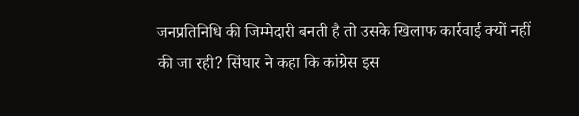जनप्रतिनिधि की जिम्मेदारी बनती है तो उसके खिलाफ कार्रवाई क्यों नहीं की जा रही? सिंघार ने कहा कि कांग्रेस इस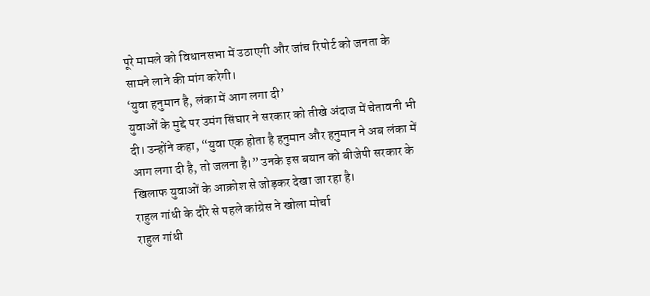पूरे मामले को विधानसभा में उठाएगी और जांच रिपोर्ट को जनता के सामने लाने की मांग करेगी।
‘युवा हनुमान है, लंका में आग लगा दी’
युवाओं के मुद्दे पर उमंग सिंघार ने सरकार को तीखे अंदाज में चेतावनी भी दी। उन्होंने कहा, “युवा एक होता है हनुमान और हनुमान ने अब लंका में आग लगा दी है, तो जलना है।” उनके इस बयान को बीजेपी सरकार के खिलाफ युवाओं के आक्रोश से जोड़कर देखा जा रहा है।
राहुल गांधी के दौरे से पहले कांग्रेस ने खोला मोर्चा
राहुल गांधी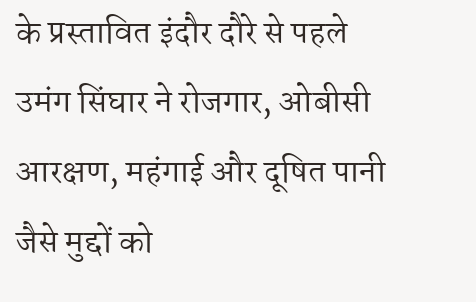के प्रस्तावित इंदौर दौरे से पहले उमंग सिंघार ने रोजगार, ओबीसी आरक्षण, महंगाई और दूषित पानी जैसे मुद्दों को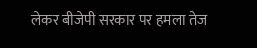लेकर बीजेपी सरकार पर हमला तेज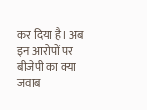कर दिया है। अब इन आरोपों पर बीजेपी का क्या जवाब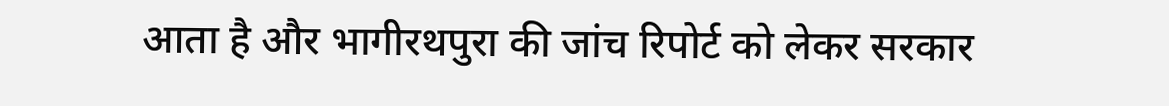आता है और भागीरथपुरा की जांच रिपोर्ट को लेकर सरकार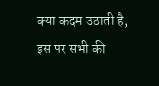क्या कदम उठाती है, इस पर सभी की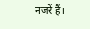नजरें हैं।